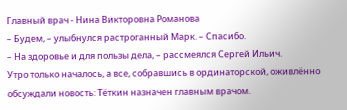Главный врач - Нина Викторовна Романова
– Будем, – улыбнулся растроганный Марк. – Спасибо.
– На здоровье и для пользы дела, – рассмеялся Сергей Ильич.
Утро только началось, а все, собравшись в ординаторской, оживлённо обсуждали новость: Тёткин назначен главным врачом.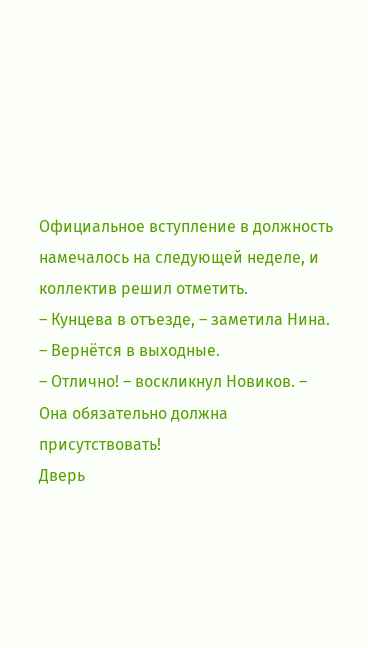Официальное вступление в должность намечалось на следующей неделе, и коллектив решил отметить.
– Кунцева в отъезде, – заметила Нина. – Вернётся в выходные.
– Отлично! – воскликнул Новиков. – Она обязательно должна присутствовать!
Дверь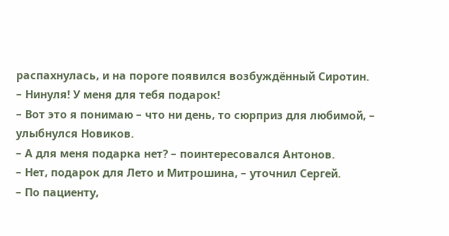распахнулась, и на пороге появился возбуждённый Сиротин.
– Нинуля! У меня для тебя подарок!
– Вот это я понимаю – что ни день, то сюрприз для любимой, – улыбнулся Новиков.
– А для меня подарка нет? – поинтересовался Антонов.
– Нет, подарок для Лето и Митрошина, – уточнил Сергей.
– По пациенту,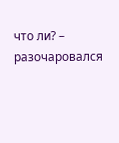что ли? – разочаровался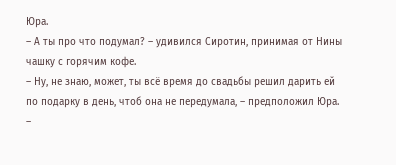Юра.
– А ты про что подумал? – удивился Сиротин, принимая от Нины чашку с горячим кофе.
– Ну, не знаю, может, ты всё время до свадьбы решил дарить ей по подарку в день, чтоб она не передумала, – предположил Юра.
–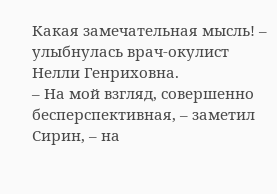Какая замечательная мысль! – улыбнулась врач-окулист Нелли Генриховна.
– На мой взгляд, совершенно бесперспективная, – заметил Сирин, – на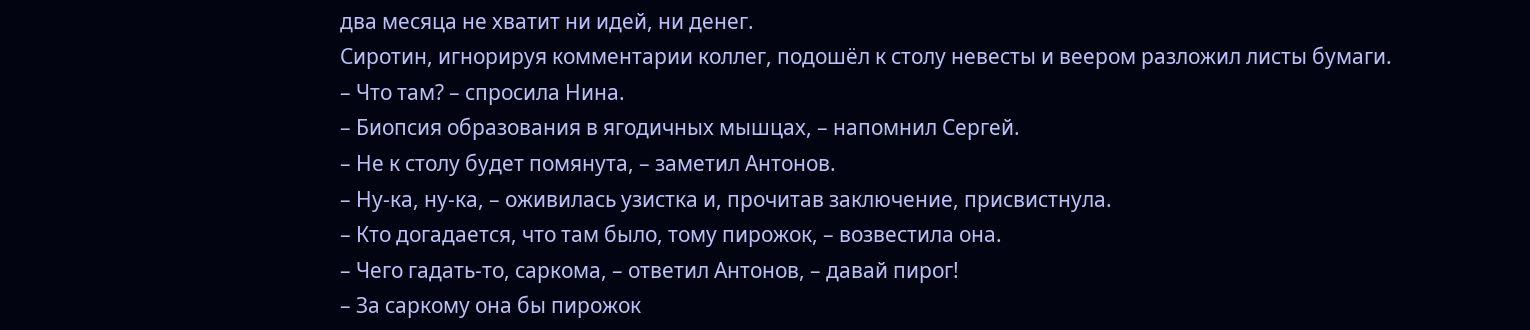два месяца не хватит ни идей, ни денег.
Сиротин, игнорируя комментарии коллег, подошёл к столу невесты и веером разложил листы бумаги.
– Что там? – спросила Нина.
– Биопсия образования в ягодичных мышцах, – напомнил Сергей.
– Не к столу будет помянута, – заметил Антонов.
– Ну-ка, ну-ка, – оживилась узистка и, прочитав заключение, присвистнула.
– Кто догадается, что там было, тому пирожок, – возвестила она.
– Чего гадать-то, саркома, – ответил Антонов, – давай пирог!
– За саркому она бы пирожок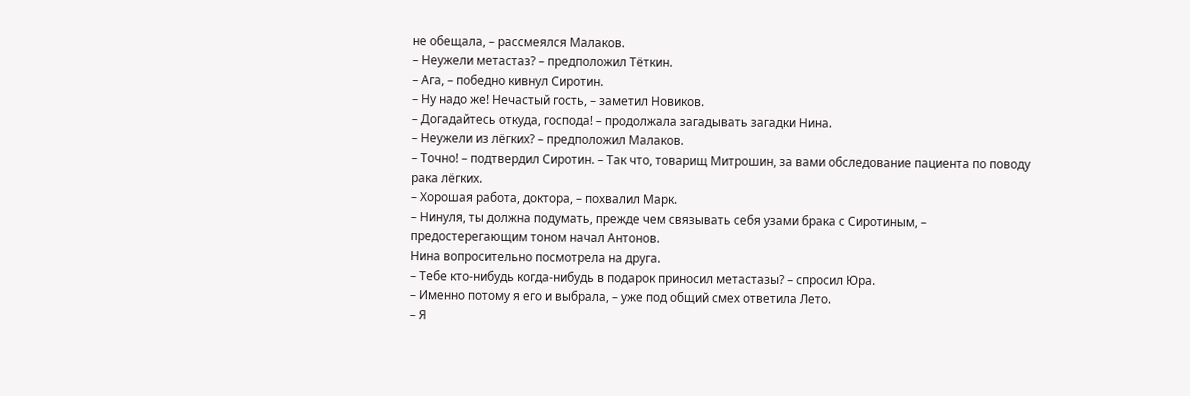не обещала, – рассмеялся Малаков.
– Неужели метастаз? – предположил Тёткин.
– Ага, – победно кивнул Сиротин.
– Ну надо же! Нечастый гость, – заметил Новиков.
– Догадайтесь откуда, господа! – продолжала загадывать загадки Нина.
– Неужели из лёгких? – предположил Малаков.
– Точно! – подтвердил Сиротин. – Так что, товарищ Митрошин, за вами обследование пациента по поводу рака лёгких.
– Хорошая работа, доктора, – похвалил Марк.
– Нинуля, ты должна подумать, прежде чем связывать себя узами брака с Сиротиным, – предостерегающим тоном начал Антонов.
Нина вопросительно посмотрела на друга.
– Тебе кто-нибудь когда-нибудь в подарок приносил метастазы? – спросил Юра.
– Именно потому я его и выбрала, – уже под общий смех ответила Лето.
– Я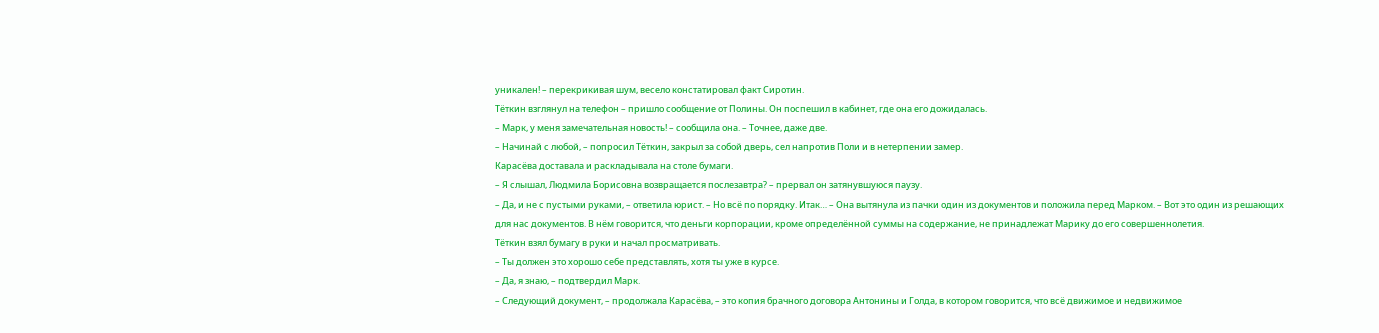уникален! – перекрикивая шум, весело констатировал факт Сиротин.
Тёткин взглянул на телефон – пришло сообщение от Полины. Он поспешил в кабинет, где она его дожидалась.
– Марк, у меня замечательная новость! – сообщила она. – Точнее, даже две.
– Начинай с любой, – попросил Тёткин, закрыл за собой дверь, сел напротив Поли и в нетерпении замер.
Карасёва доставала и раскладывала на столе бумаги.
– Я слышал, Людмила Борисовна возвращается послезавтра? – прервал он затянувшуюся паузу.
– Да, и не с пустыми руками, – ответила юрист. – Но всё по порядку. Итак… – Она вытянула из пачки один из документов и положила перед Марком. – Вот это один из решающих для нас документов. В нём говорится, что деньги корпорации, кроме определённой суммы на содержание, не принадлежат Марику до его совершеннолетия.
Тёткин взял бумагу в руки и начал просматривать.
– Ты должен это хорошо себе представлять, хотя ты уже в курсе.
– Да, я знаю, – подтвердил Марк.
– Следующий документ, – продолжала Карасёва, – это копия брачного договора Антонины и Голда, в котором говорится, что всё движимое и недвижимое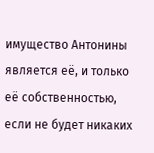имущество Антонины является её, и только её собственностью, если не будет никаких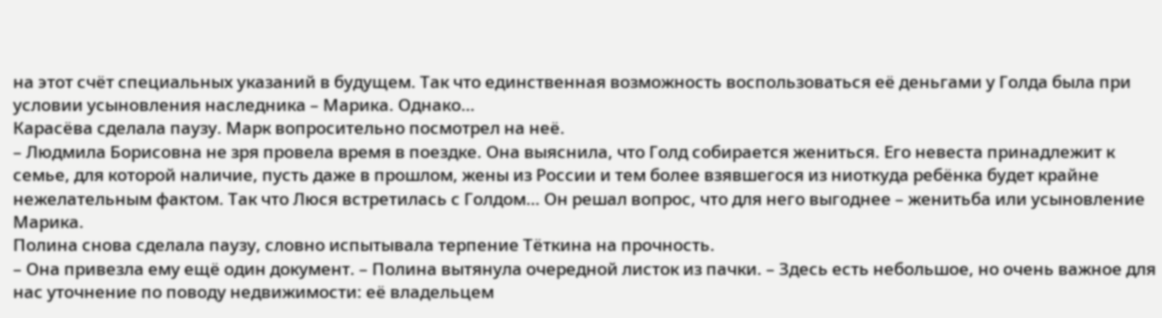на этот счёт специальных указаний в будущем. Так что единственная возможность воспользоваться её деньгами у Голда была при условии усыновления наследника – Марика. Однако…
Карасёва сделала паузу. Марк вопросительно посмотрел на неё.
– Людмила Борисовна не зря провела время в поездке. Она выяснила, что Голд собирается жениться. Его невеста принадлежит к семье, для которой наличие, пусть даже в прошлом, жены из России и тем более взявшегося из ниоткуда ребёнка будет крайне нежелательным фактом. Так что Люся встретилась с Голдом… Он решал вопрос, что для него выгоднее – женитьба или усыновление Марика.
Полина снова сделала паузу, словно испытывала терпение Тёткина на прочность.
– Она привезла ему ещё один документ. – Полина вытянула очередной листок из пачки. – Здесь есть небольшое, но очень важное для нас уточнение по поводу недвижимости: её владельцем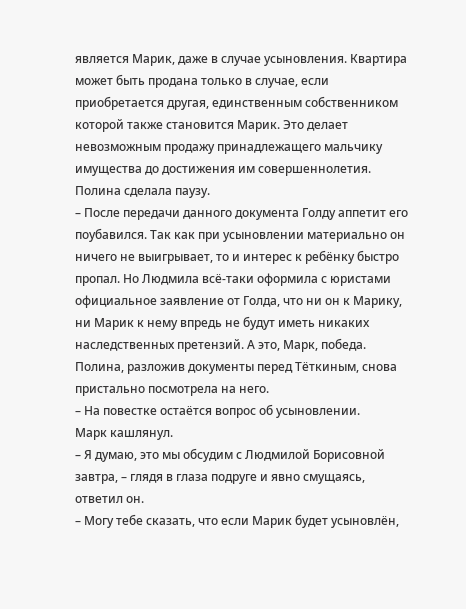является Марик, даже в случае усыновления. Квартира может быть продана только в случае, если приобретается другая, единственным собственником которой также становится Марик. Это делает невозможным продажу принадлежащего мальчику имущества до достижения им совершеннолетия.
Полина сделала паузу.
– После передачи данного документа Голду аппетит его поубавился. Так как при усыновлении материально он ничего не выигрывает, то и интерес к ребёнку быстро пропал. Но Людмила всё-таки оформила с юристами официальное заявление от Голда, что ни он к Марику, ни Марик к нему впредь не будут иметь никаких наследственных претензий. А это, Марк, победа.
Полина, разложив документы перед Тёткиным, снова пристально посмотрела на него.
– На повестке остаётся вопрос об усыновлении.
Марк кашлянул.
– Я думаю, это мы обсудим с Людмилой Борисовной завтра, – глядя в глаза подруге и явно смущаясь, ответил он.
– Могу тебе сказать, что если Марик будет усыновлён,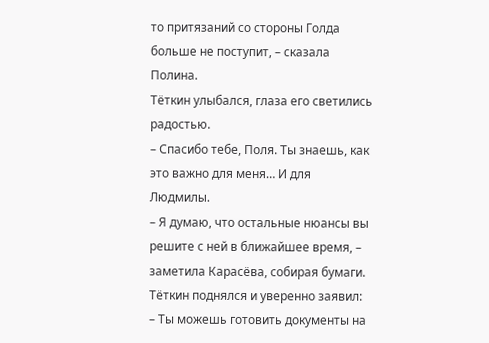то притязаний со стороны Голда больше не поступит, – сказала Полина.
Тёткин улыбался, глаза его светились радостью.
– Спасибо тебе, Поля. Ты знаешь, как это важно для меня… И для Людмилы.
– Я думаю, что остальные нюансы вы решите с ней в ближайшее время, – заметила Карасёва, собирая бумаги.
Тёткин поднялся и уверенно заявил:
– Ты можешь готовить документы на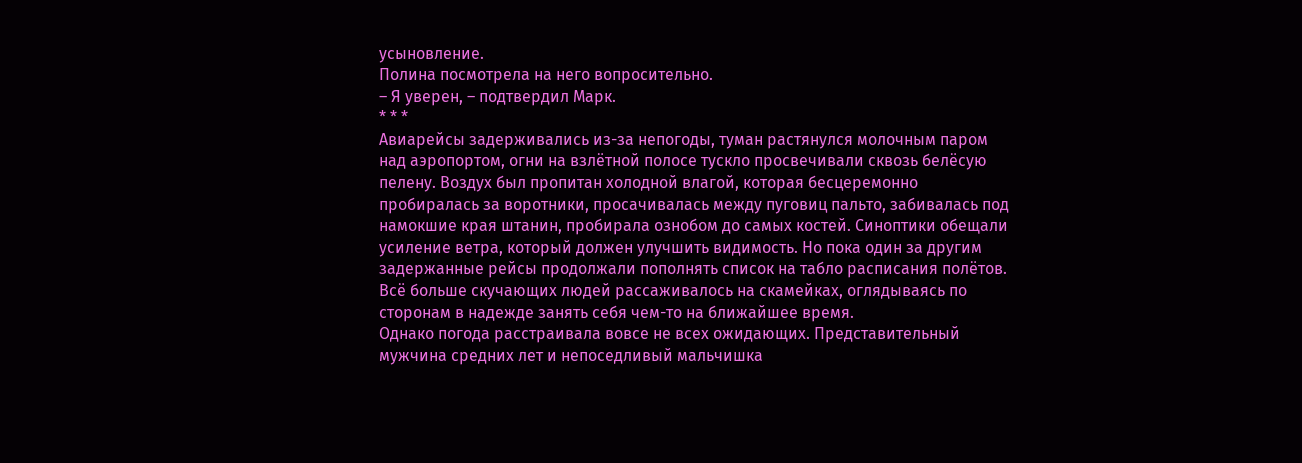усыновление.
Полина посмотрела на него вопросительно.
– Я уверен, – подтвердил Марк.
* * *
Авиарейсы задерживались из-за непогоды, туман растянулся молочным паром над аэропортом, огни на взлётной полосе тускло просвечивали сквозь белёсую пелену. Воздух был пропитан холодной влагой, которая бесцеремонно пробиралась за воротники, просачивалась между пуговиц пальто, забивалась под намокшие края штанин, пробирала ознобом до самых костей. Синоптики обещали усиление ветра, который должен улучшить видимость. Но пока один за другим задержанные рейсы продолжали пополнять список на табло расписания полётов. Всё больше скучающих людей рассаживалось на скамейках, оглядываясь по сторонам в надежде занять себя чем-то на ближайшее время.
Однако погода расстраивала вовсе не всех ожидающих. Представительный мужчина средних лет и непоседливый мальчишка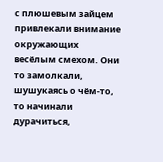с плюшевым зайцем привлекали внимание окружающих весёлым смехом. Они то замолкали, шушукаясь о чём-то, то начинали дурачиться,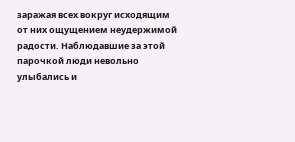заражая всех вокруг исходящим от них ощущением неудержимой радости. Наблюдавшие за этой парочкой люди невольно улыбались и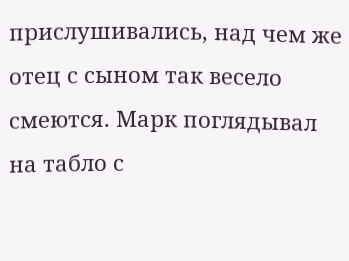прислушивались, над чем же отец с сыном так весело смеются. Марк поглядывал на табло с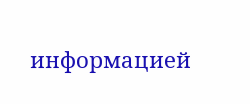информацией